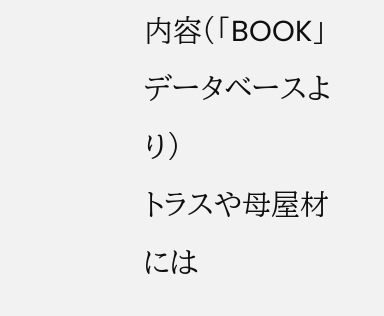内容(「BOOK」データベースより)
トラスや母屋材には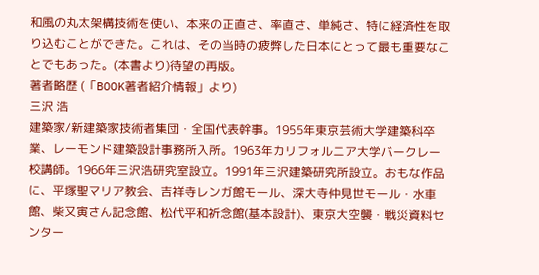和風の丸太架構技術を使い、本来の正直さ、率直さ、単純さ、特に経済性を取り込むことができた。これは、その当時の疲弊した日本にとって最も重要なことでもあった。(本書より)待望の再版。
著者略歴 (「BOOK著者紹介情報」より)
三沢 浩
建築家/新建築家技術者集団・全国代表幹事。1955年東京芸術大学建築科卒業、レーモンド建築設計事務所入所。1963年カリフォルニア大学バークレー校講師。1966年三沢浩研究室設立。1991年三沢建築研究所設立。おもな作品に、平塚聖マリア教会、吉祥寺レンガ館モール、深大寺仲見世モール・水車館、柴又寅さん記念館、松代平和祈念館(基本設計)、東京大空襲・戦災資料センター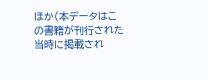ほか(本データはこの書籍が刊行された当時に掲載され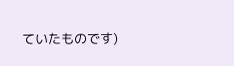ていたものです)